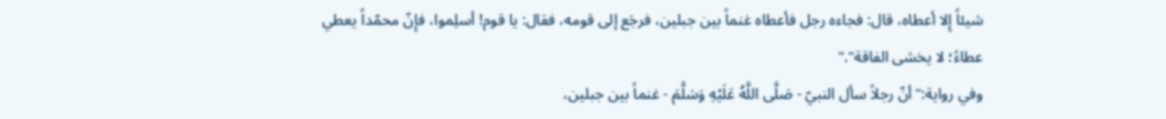شيئاً إِلا أعطاه، قال: فجاءه رجل فأعطاه غنماً بين جبلين، فرجَع إلى قومه، فقال: يا قوم! أسلِموا، فإِنّ محمّداً يعطي عطاءً؛ لا يخشى الفاقة"."
وفي رواية:"أنّ رجلاً سأل النبيّ - صَلَّى اللَّهُ عَلَيْهِ وَسَلَّمَ - غنماً بين جبلين،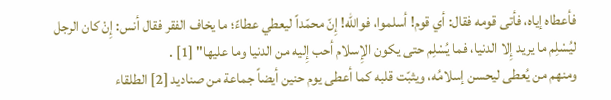فأعطاه إياه، فأتى قومه فقال: أي قوم! أسلموا، فوالله! إِنّ محمّداً ليعطي عطاءً؛ ما يخاف الفقر فقال أنس: إِنْ كان الرجل ليُسْلِم ما يريد إِلا الدنيا، فما يُسْلِم حتى يكون الإِسلام أحب إِليه من الدنيا وما عليها" [1] .
ومنهم من يُعطى ليحسن إسلامُه، ويثبّت قلبه كما أعطى يوم حنين أيضاً جماعة من صناديد [2] الطلقاء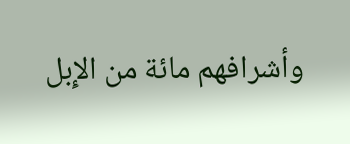وأشرافهم مائة من الإِبل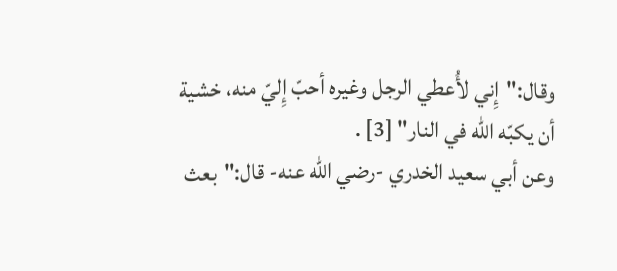وقال:"إِني لأُعطي الرجل وغيره أحبّ إِليّ منه، خشية أن يكبّه الله في النار" [3] .
وعن أبي سعيد الخدري -رضي الله عنه- قال:"بعث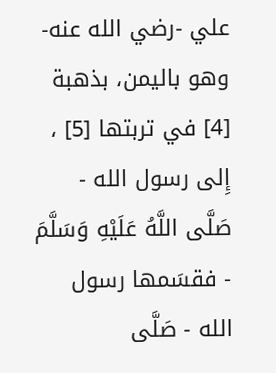علي -رضي الله عنه- وهو باليمن، بذهبة [4] في تربتها [5] ، إِلى رسول الله - صَلَّى اللَّهُ عَلَيْهِ وَسَلَّمَ - فقسَمها رسول الله - صَلَّى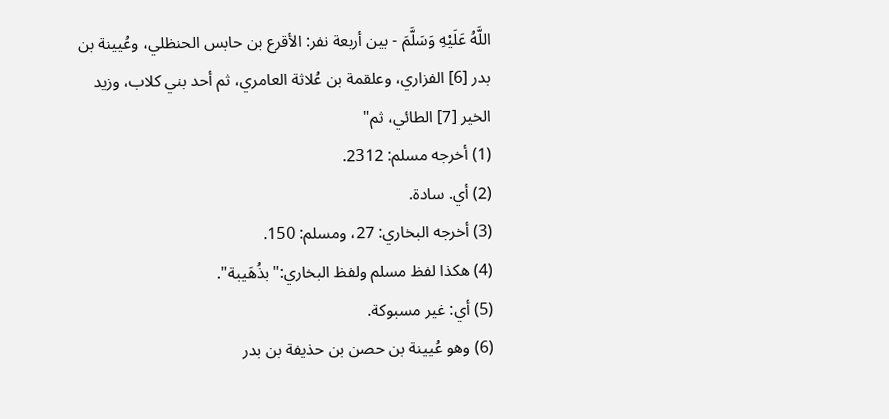اللَّهُ عَلَيْهِ وَسَلَّمَ - بين أربعة نفر: الأقرع بن حابس الحنظلي، وعُيينة بن بدر [6] الفزاري، وعلقمة بن عُلاثة العامري، ثم أحد بني كلاب، وزيد الخير [7] الطائي، ثم"
(1) أخرجه مسلم: 2312.
(2) أي. سادة.
(3) أخرجه البخاري: 27، ومسلم: 150.
(4) هكذا لفظ مسلم ولفظ البخاري:"بذُهَيبة".
(5) أي: غير مسبوكة.
(6) وهو عُيينة بن حصن بن حذيفة بن بدر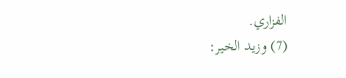الفزاري.
(7) وزيد الخير: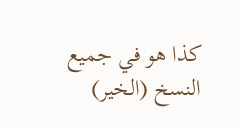كذا هو في جميع النسخ (الخير)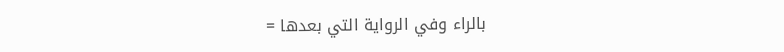بالراء وفي الرواية التي بعدها =